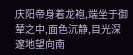庆阳帝身着龙袍,端坐于御辇之中,面色沉静,目光深邃地望向南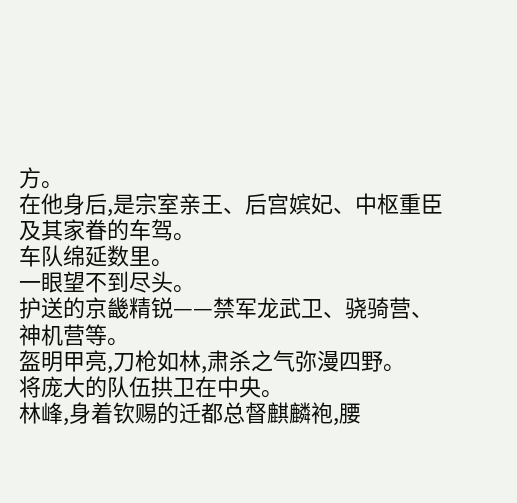方。
在他身后,是宗室亲王、后宫嫔妃、中枢重臣及其家眷的车驾。
车队绵延数里。
一眼望不到尽头。
护送的京畿精锐——禁军龙武卫、骁骑营、神机营等。
盔明甲亮,刀枪如林,肃杀之气弥漫四野。
将庞大的队伍拱卫在中央。
林峰,身着钦赐的迁都总督麒麟袍,腰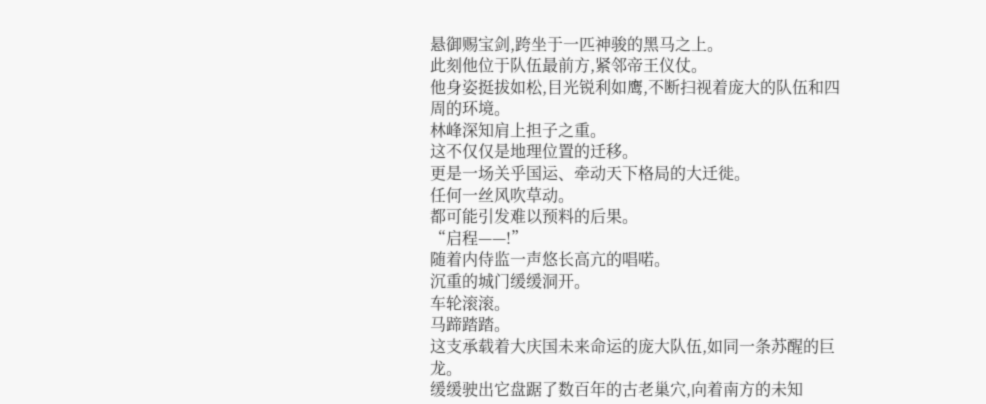悬御赐宝剑,跨坐于一匹神骏的黑马之上。
此刻他位于队伍最前方,紧邻帝王仪仗。
他身姿挺拔如松,目光锐利如鹰,不断扫视着庞大的队伍和四周的环境。
林峰深知肩上担子之重。
这不仅仅是地理位置的迁移。
更是一场关乎国运、牵动天下格局的大迁徙。
任何一丝风吹草动。
都可能引发难以预料的后果。
“启程——!”
随着内侍监一声悠长高亢的唱喏。
沉重的城门缓缓洞开。
车轮滚滚。
马蹄踏踏。
这支承载着大庆国未来命运的庞大队伍,如同一条苏醒的巨龙。
缓缓驶出它盘踞了数百年的古老巢穴,向着南方的未知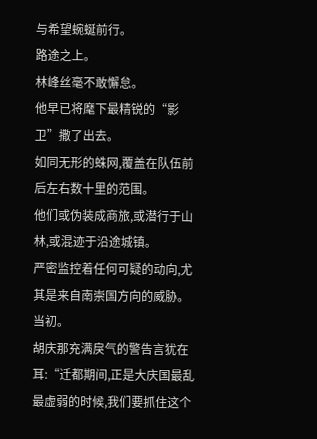与希望蜿蜒前行。
路途之上。
林峰丝毫不敢懈怠。
他早已将麾下最精锐的“影卫”撒了出去。
如同无形的蛛网,覆盖在队伍前后左右数十里的范围。
他们或伪装成商旅,或潜行于山林,或混迹于沿途城镇。
严密监控着任何可疑的动向,尤其是来自南崇国方向的威胁。
当初。
胡庆那充满戾气的警告言犹在耳:“迁都期间,正是大庆国最乱最虚弱的时候,我们要抓住这个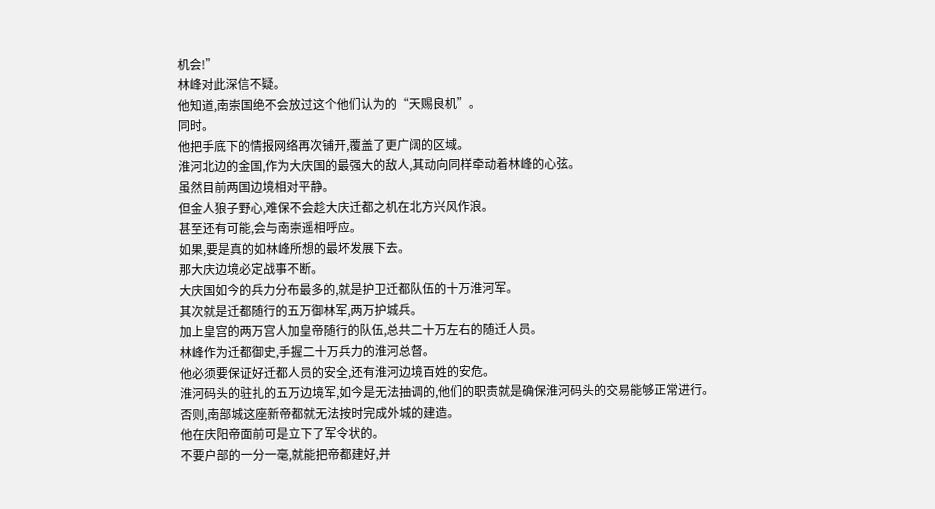机会!”
林峰对此深信不疑。
他知道,南崇国绝不会放过这个他们认为的“天赐良机”。
同时。
他把手底下的情报网络再次铺开,覆盖了更广阔的区域。
淮河北边的金国,作为大庆国的最强大的敌人,其动向同样牵动着林峰的心弦。
虽然目前两国边境相对平静。
但金人狼子野心,难保不会趁大庆迁都之机在北方兴风作浪。
甚至还有可能,会与南崇遥相呼应。
如果,要是真的如林峰所想的最坏发展下去。
那大庆边境必定战事不断。
大庆国如今的兵力分布最多的,就是护卫迁都队伍的十万淮河军。
其次就是迁都随行的五万御林军,两万护城兵。
加上皇宫的两万宫人加皇帝随行的队伍,总共二十万左右的随迁人员。
林峰作为迁都御史,手握二十万兵力的淮河总督。
他必须要保证好迁都人员的安全,还有淮河边境百姓的安危。
淮河码头的驻扎的五万边境军,如今是无法抽调的,他们的职责就是确保淮河码头的交易能够正常进行。
否则,南部城这座新帝都就无法按时完成外城的建造。
他在庆阳帝面前可是立下了军令状的。
不要户部的一分一毫,就能把帝都建好,并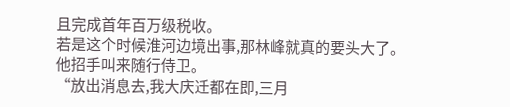且完成首年百万级税收。
若是这个时候淮河边境出事,那林峰就真的要头大了。
他招手叫来随行侍卫。
“放出消息去,我大庆迁都在即,三月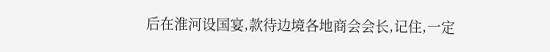后在淮河设国宴,款待边境各地商会会长,记住,一定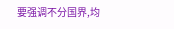要强调不分国界,均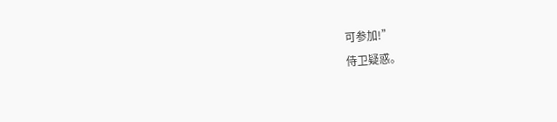可参加!”
侍卫疑惑。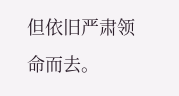但依旧严肃领命而去。